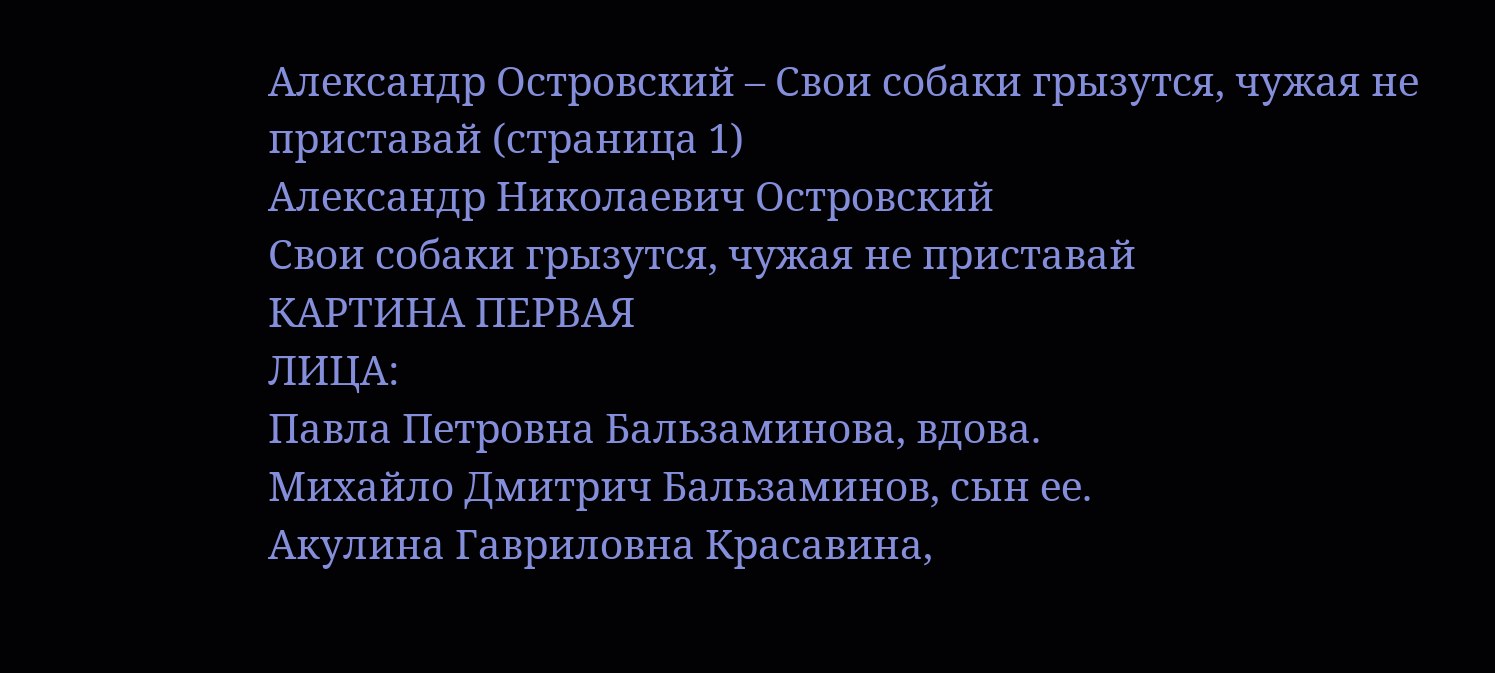Александр Островский – Свои собаки грызутся, чужая не приставай (страница 1)
Александр Николаевич Островский
Свои собаки грызутся, чужая не приставай
КАРТИНА ПЕРВАЯ
ЛИЦА:
Павла Петровна Бальзаминова, вдова.
Михайло Дмитрич Бальзаминов, сын ее.
Акулина Гавриловна Красавина,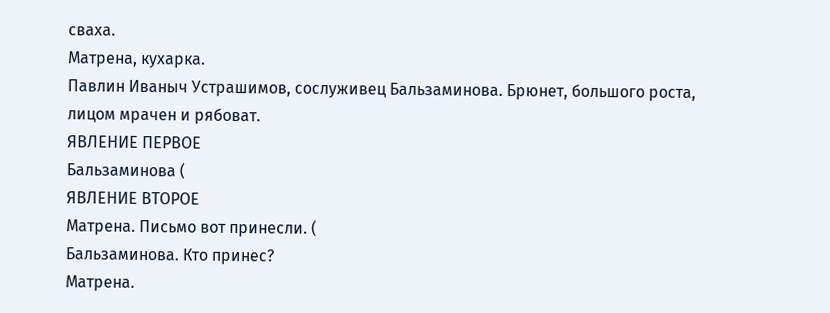сваха.
Матрена, кухарка.
Павлин Иваныч Устрашимов, сослуживец Бальзаминова. Брюнет, большого роста, лицом мрачен и рябоват.
ЯВЛЕНИЕ ПЕРВОЕ
Бальзаминова (
ЯВЛЕНИЕ ВТОРОЕ
Матрена. Письмо вот принесли. (
Бальзаминова. Кто принес?
Матрена.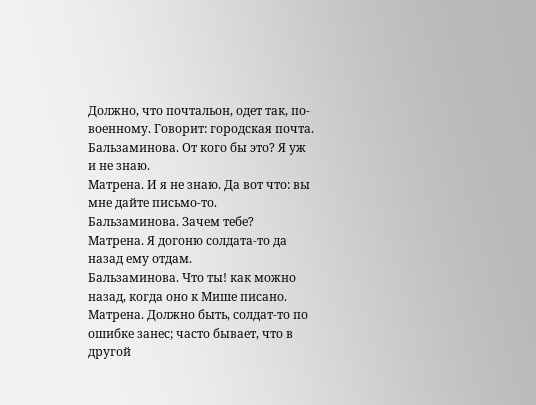Должно, что почтальон, одет так, по-военному. Говорит: городская почта.
Бальзаминова. От кого бы это? Я уж и не знаю.
Матрена. И я не знаю. Да вот что: вы мне дайте письмо-то.
Бальзаминова. Зачем тебе?
Матрена. Я догоню солдата-то да назад ему отдам.
Бальзаминова. Что ты! как можно назад, когда оно к Мише писано.
Матрена. Должно быть, солдат-то по ошибке занес; часто бывает, что в другой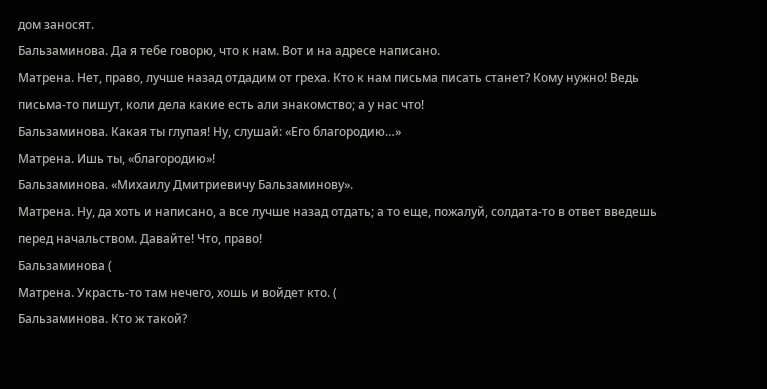дом заносят.
Бальзаминова. Да я тебе говорю, что к нам. Вот и на адресе написано.
Матрена. Нет, право, лучше назад отдадим от греха. Кто к нам письма писать станет? Кому нужно! Ведь письма-то пишут, коли дела какие есть али знакомство; а у нас что!
Бальзаминова. Какая ты глупая! Ну, слушай: «Его благородию…»
Матрена. Ишь ты, «благородию»!
Бальзаминова. «Михаилу Дмитриевичу Бальзаминову».
Матрена. Ну, да хоть и написано, а все лучше назад отдать; а то еще, пожалуй, солдата-то в ответ введешь перед начальством. Давайте! Что, право!
Бальзаминова (
Матрена. Украсть-то там нечего, хошь и войдет кто. (
Бальзаминова. Кто ж такой?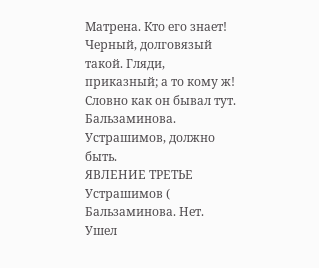Матрена. Кто его знает! Черный, долговязый такой. Гляди, приказный; а то кому ж! Словно как он бывал тут.
Бальзаминова. Устрашимов, должно быть.
ЯВЛЕНИЕ ТРЕТЬЕ
Устрашимов (
Бальзаминова. Нет. Ушел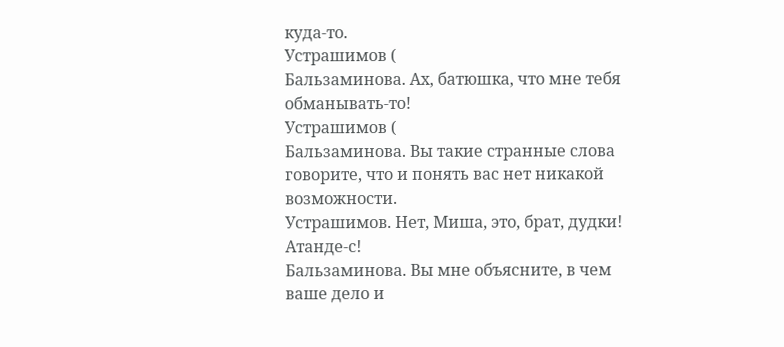куда-то.
Устрашимов (
Бальзаминова. Ах, батюшка, что мне тебя обманывать-то!
Устрашимов (
Бальзаминова. Вы такие странные слова говорите, что и понять вас нет никакой возможности.
Устрашимов. Нет, Миша, это, брат, дудки! Атанде-с!
Бальзаминова. Вы мне объясните, в чем ваше дело и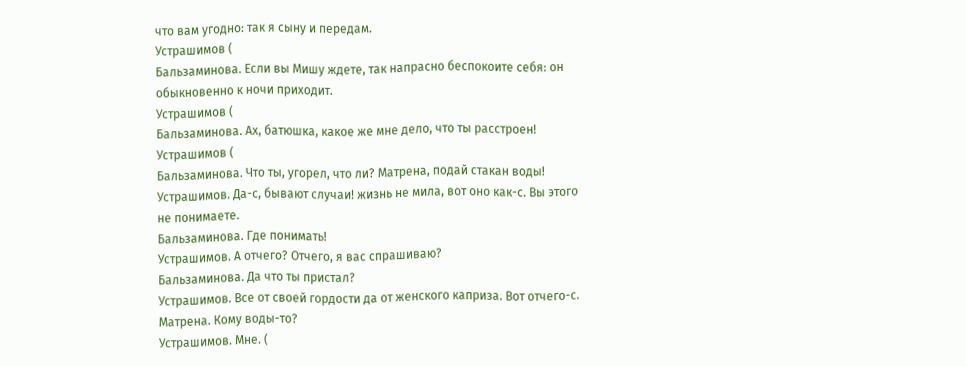что вам угодно: так я сыну и передам.
Устрашимов (
Бальзаминова. Если вы Мишу ждете, так напрасно беспокоите себя: он обыкновенно к ночи приходит.
Устрашимов (
Бальзаминова. Ах, батюшка, какое же мне дело, что ты расстроен!
Устрашимов (
Бальзаминова. Что ты, угорел, что ли? Матрена, подай стакан воды!
Устрашимов. Да-с, бывают случаи! жизнь не мила, вот оно как-с. Вы этого не понимаете.
Бальзаминова. Где понимать!
Устрашимов. А отчего? Отчего, я вас спрашиваю?
Бальзаминова. Да что ты пристал?
Устрашимов. Все от своей гордости да от женского каприза. Вот отчего-с.
Матрена. Кому воды-то?
Устрашимов. Мне. (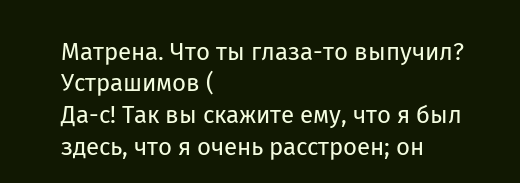Матрена. Что ты глаза-то выпучил?
Устрашимов (
Да-с! Так вы скажите ему, что я был здесь, что я очень расстроен; он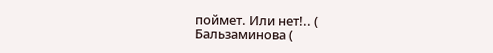поймет. Или нет!.. (
Бальзаминова (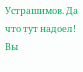Устрашимов. Да что тут надоел! Вы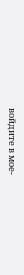войдите в мое-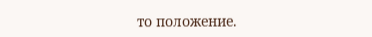то положение.